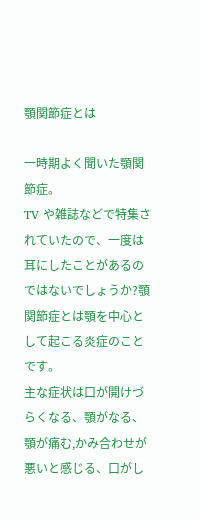顎関節症とは

一時期よく聞いた顎関節症。
TV や雑誌などで特集されていたので、一度は耳にしたことがあるのではないでしょうか?顎関節症とは顎を中心として起こる炎症のことです。
主な症状は口が開けづらくなる、顎がなる、顎が痛む,かみ合わせが悪いと感じる、口がし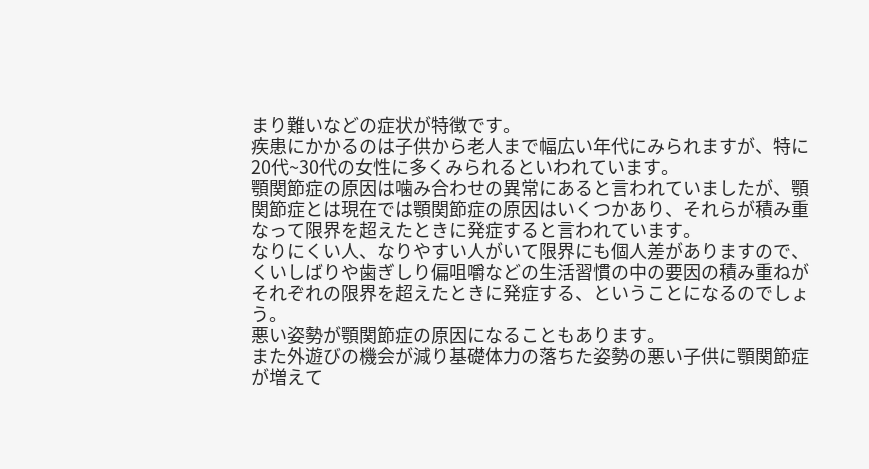まり難いなどの症状が特徴です。
疾患にかかるのは子供から老人まで幅広い年代にみられますが、特に20代~30代の女性に多くみられるといわれています。
顎関節症の原因は噛み合わせの異常にあると言われていましたが、顎関節症とは現在では顎関節症の原因はいくつかあり、それらが積み重なって限界を超えたときに発症すると言われています。
なりにくい人、なりやすい人がいて限界にも個人差がありますので、くいしばりや歯ぎしり偏咀嚼などの生活習慣の中の要因の積み重ねがそれぞれの限界を超えたときに発症する、ということになるのでしょう。
悪い姿勢が顎関節症の原因になることもあります。
また外遊びの機会が減り基礎体力の落ちた姿勢の悪い子供に顎関節症が増えて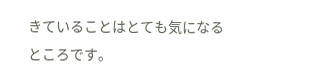きていることはとても気になるところです。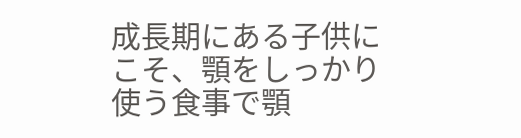成長期にある子供にこそ、顎をしっかり使う食事で顎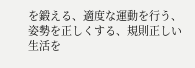を鍛える、適度な運動を行う、姿勢を正しくする、規則正しい生活を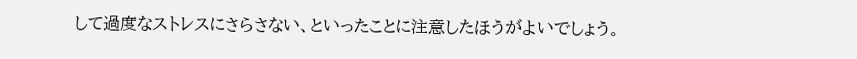して過度なストレスにさらさない、といったことに注意したほうがよいでしょう。